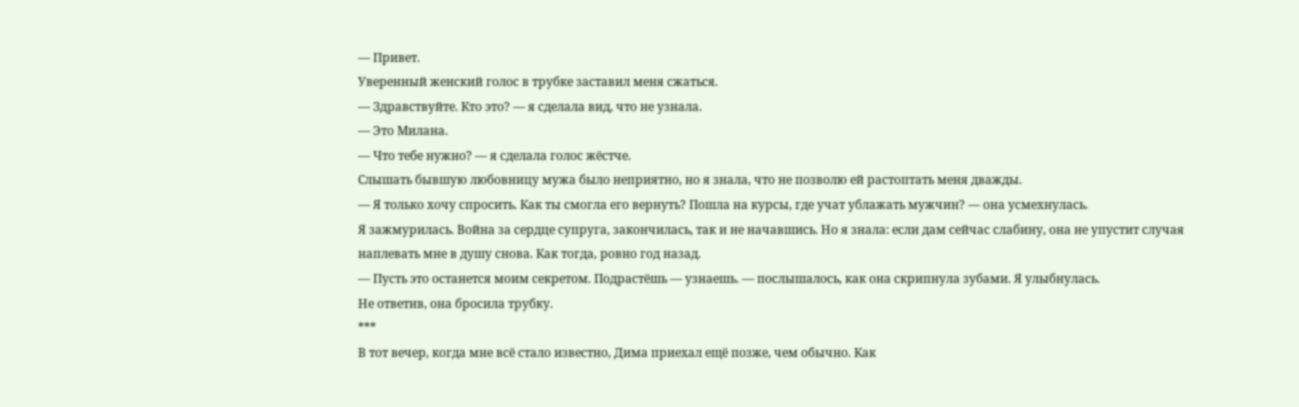— Привет.
Уверенный женский голос в трубке заставил меня сжаться.
— Здравствуйте. Кто это? — я сделала вид, что не узнала.
— Это Милана.
— Что тебе нужно? — я сделала голос жёстче.
Слышать бывшую любовницу мужа было неприятно, но я знала, что не позволю ей растоптать меня дважды.
— Я только хочу спросить. Как ты смогла его вернуть? Пошла на курсы, где учат ублажать мужчин? — она усмехнулась.
Я зажмурилась. Война за сердце супруга, закончилась, так и не начавшись. Но я знала: если дам сейчас слабину, она не упустит случая наплевать мне в душу снова. Как тогда, ровно год назад.
— Пусть это останется моим секретом. Подрастёшь — узнаешь. — послышалось, как она скрипнула зубами. Я улыбнулась.
Не ответив, она бросила трубку.
***
В тот вечер, когда мне всё стало известно, Дима приехал ещё позже, чем обычно. Как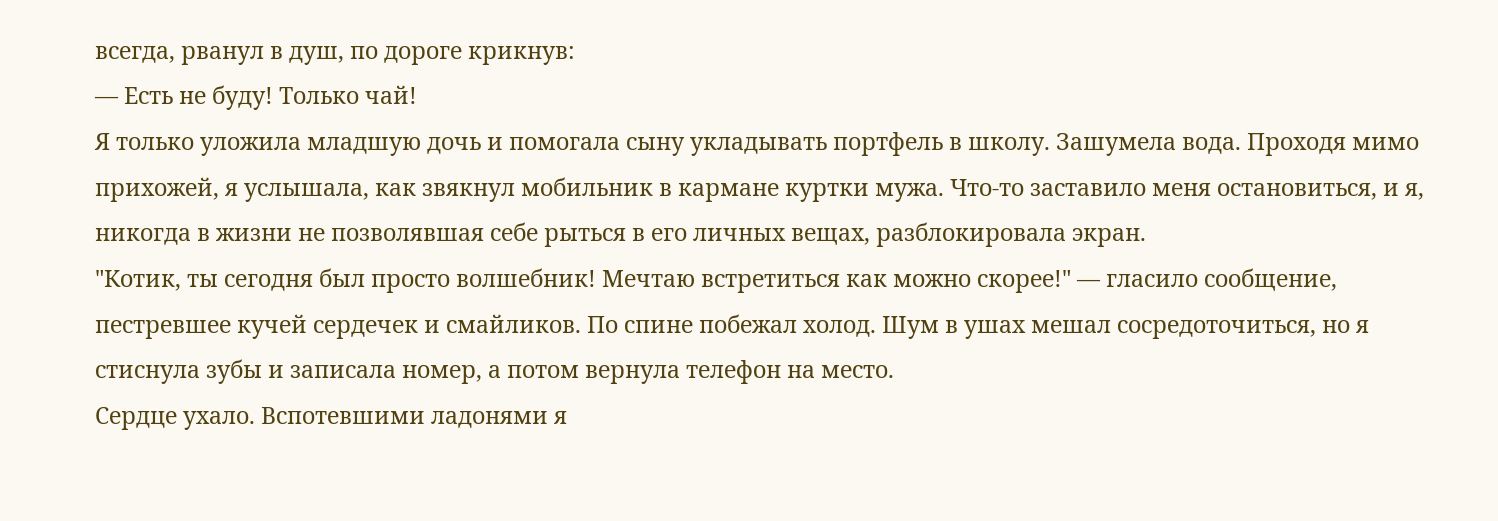всегда, рванул в душ, по дороге крикнув:
— Есть не буду! Только чай!
Я только уложила младшую дочь и помогала сыну укладывать портфель в школу. Зашумела вода. Проходя мимо прихожей, я услышала, как звякнул мобильник в кармане куртки мужа. Что-то заставило меня остановиться, и я, никогда в жизни не позволявшая себе рыться в его личных вещах, разблокировала экран.
"Котик, ты сегодня был просто волшебник! Мечтаю встретиться как можно скорее!" — гласило сообщение, пестревшее кучей сердечек и смайликов. По спине побежал холод. Шум в ушах мешал сосредоточиться, но я стиснула зубы и записала номер, а потом вернула телефон на место.
Сердце ухало. Вспотевшими ладонями я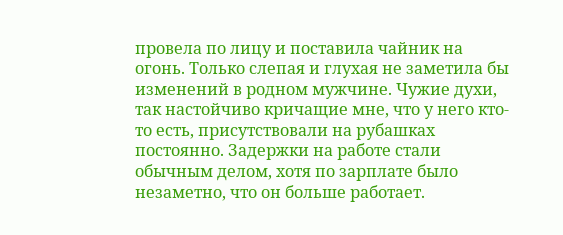провела по лицу и поставила чайник на огонь. Только слепая и глухая не заметила бы изменений в родном мужчине. Чужие духи, так настойчиво кричащие мне, что у него кто-то есть, присутствовали на рубашках постоянно. Задержки на работе стали обычным делом, хотя по зарплате было незаметно, что он больше работает.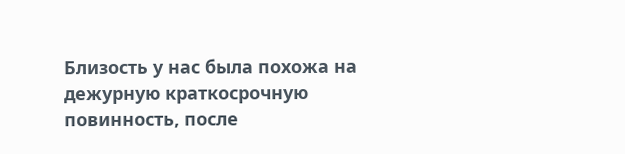Близость у нас была похожа на дежурную краткосрочную повинность, после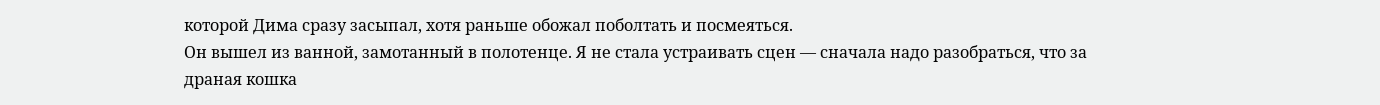которой Дима сразу засыпал, хотя раньше обожал поболтать и посмеяться.
Он вышел из ванной, замотанный в полотенце. Я не стала устраивать сцен — сначала надо разобраться, что за драная кошка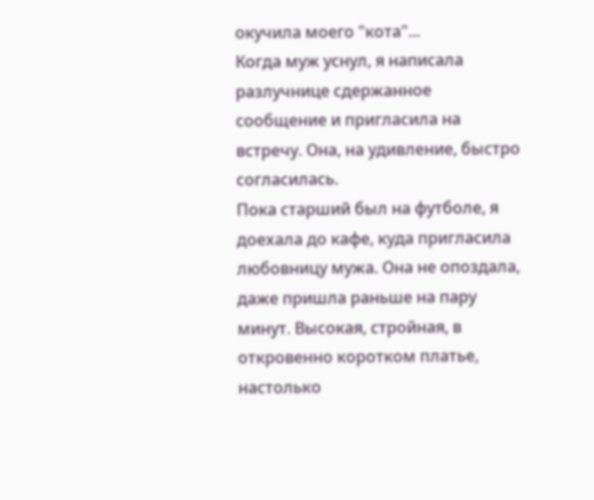окучила моего "кота"...
Когда муж уснул, я написала разлучнице сдержанное сообщение и пригласила на встречу. Она, на удивление, быстро согласилась.
Пока старший был на футболе, я доехала до кафе, куда пригласила любовницу мужа. Она не опоздала, даже пришла раньше на пару минут. Высокая, стройная, в откровенно коротком платье, настолько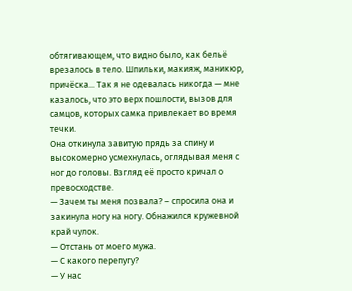обтягивающем, что видно было, как бельё врезалось в тело. Шпильки, макияж, маникюр, причёска... Так я не одевалась никогда — мне казалось, что это верх пошлости, вызов для самцов, которых самка привлекает во время течки.
Она откинула завитую прядь за спину и высокомерно усмехнулась, оглядывая меня с ног до головы. Взгляд её просто кричал о превосходстве.
— Зачем ты меня позвала? – спросила она и закинула ногу на ногу. Обнажился кружевной край чулок.
— Отстань от моего мужа.
— С какого перепугу?
— У нас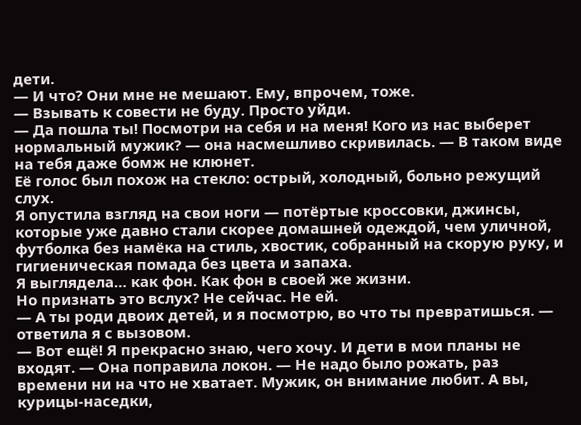дети.
— И что? Они мне не мешают. Ему, впрочем, тоже.
— Взывать к совести не буду. Просто уйди.
— Да пошла ты! Посмотри на себя и на меня! Кого из нас выберет нормальный мужик? — она насмешливо скривилась. — В таком виде на тебя даже бомж не клюнет.
Её голос был похож на стекло: острый, холодный, больно режущий слух.
Я опустила взгляд на свои ноги — потёртые кроссовки, джинсы, которые уже давно стали скорее домашней одеждой, чем уличной, футболка без намёка на стиль, хвостик, собранный на скорую руку, и гигиеническая помада без цвета и запаха.
Я выглядела… как фон. Как фон в своей же жизни.
Но признать это вслух? Не сейчас. Не ей.
— А ты роди двоих детей, и я посмотрю, во что ты превратишься. — ответила я с вызовом.
— Вот ещё! Я прекрасно знаю, чего хочу. И дети в мои планы не входят. — Она поправила локон. — Не надо было рожать, раз времени ни на что не хватает. Мужик, он внимание любит. А вы, курицы-наседки,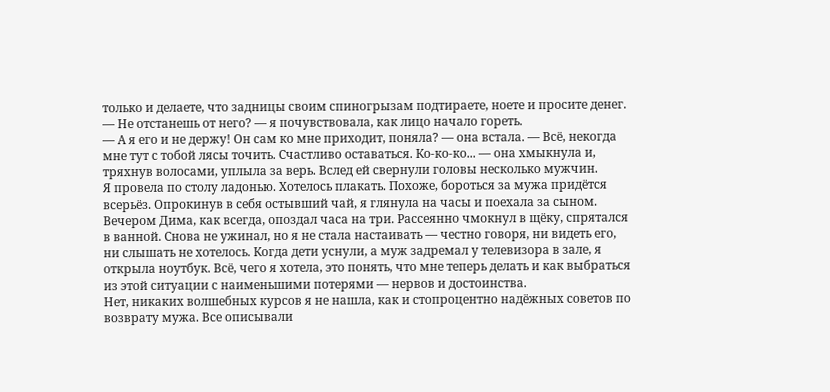только и делаете, что задницы своим спиногрызам подтираете, ноете и просите денег.
— Не отстанешь от него? — я почувствовала, как лицо начало гореть.
— А я его и не держу! Он сам ко мне приходит, поняла? — она встала. — Всё, некогда мне тут с тобой лясы точить. Счастливо оставаться. Ко-ко-ко... — она хмыкнула и, тряхнув волосами, уплыла за верь. Вслед ей свернули головы несколько мужчин.
Я провела по столу ладонью. Хотелось плакать. Похоже, бороться за мужа придётся всерьёз. Опрокинув в себя остывший чай, я глянула на часы и поехала за сыном.
Вечером Дима, как всегда, опоздал часа на три. Рассеянно чмокнул в щёку, спрятался в ванной. Снова не ужинал, но я не стала настаивать — честно говоря, ни видеть его, ни слышать не хотелось. Когда дети уснули, а муж задремал у телевизора в зале, я открыла ноутбук. Всё, чего я хотела, это понять, что мне теперь делать и как выбраться из этой ситуации с наименьшими потерями — нервов и достоинства.
Нет, никаких волшебных курсов я не нашла, как и стопроцентно надёжных советов по возврату мужа. Все описывали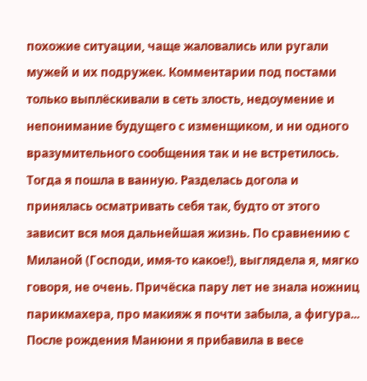похожие ситуации, чаще жаловались или ругали мужей и их подружек. Комментарии под постами только выплёскивали в сеть злость, недоумение и непонимание будущего с изменщиком, и ни одного вразумительного сообщения так и не встретилось.
Тогда я пошла в ванную. Разделась догола и принялась осматривать себя так, будто от этого зависит вся моя дальнейшая жизнь. По сравнению с Миланой (Господи, имя-то какое!), выглядела я, мягко говоря, не очень. Причёска пару лет не знала ножниц парикмахера, про макияж я почти забыла, а фигура... После рождения Манюни я прибавила в весе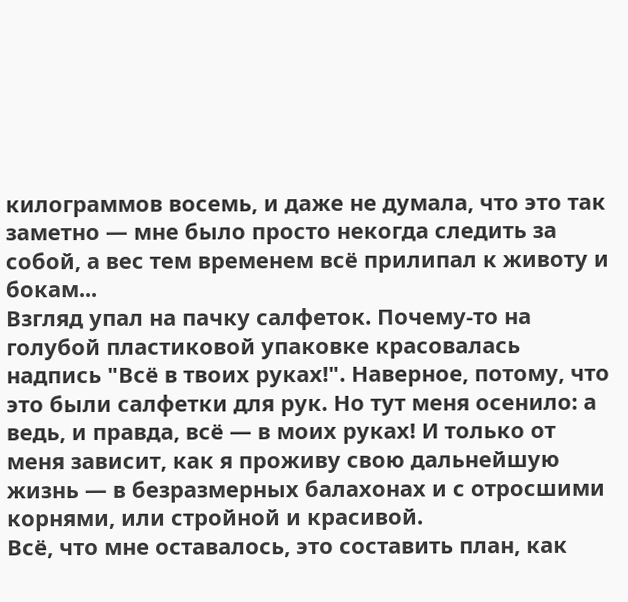килограммов восемь, и даже не думала, что это так заметно — мне было просто некогда следить за собой, а вес тем временем всё прилипал к животу и бокам...
Взгляд упал на пачку салфеток. Почему-то на голубой пластиковой упаковке красовалась надпись "Всё в твоих руках!". Наверное, потому, что это были салфетки для рук. Но тут меня осенило: а ведь, и правда, всё — в моих руках! И только от меня зависит, как я проживу свою дальнейшую жизнь — в безразмерных балахонах и с отросшими корнями, или стройной и красивой.
Всё, что мне оставалось, это составить план, как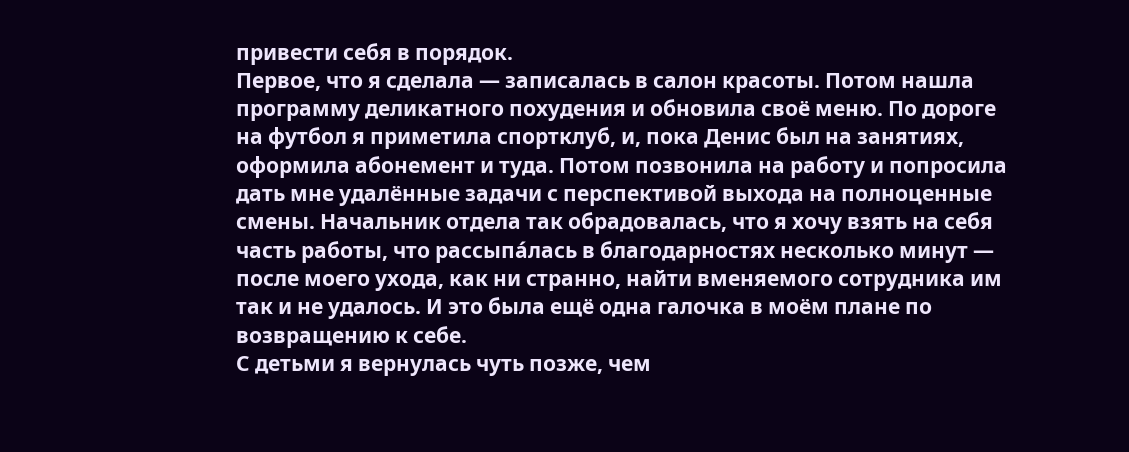привести себя в порядок.
Первое, что я сделала — записалась в салон красоты. Потом нашла программу деликатного похудения и обновила своё меню. По дороге на футбол я приметила спортклуб, и, пока Денис был на занятиях, оформила абонемент и туда. Потом позвонила на работу и попросила дать мне удалённые задачи с перспективой выхода на полноценные смены. Начальник отдела так обрадовалась, что я хочу взять на себя часть работы, что рассыпáлась в благодарностях несколько минут — после моего ухода, как ни странно, найти вменяемого сотрудника им так и не удалось. И это была ещё одна галочка в моём плане по возвращению к себе.
С детьми я вернулась чуть позже, чем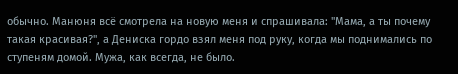обычно. Манюня всё смотрела на новую меня и спрашивала: "Мама, а ты почему такая красивая?", а Дениска гордо взял меня под руку, когда мы поднимались по ступеням домой. Мужа, как всегда, не было.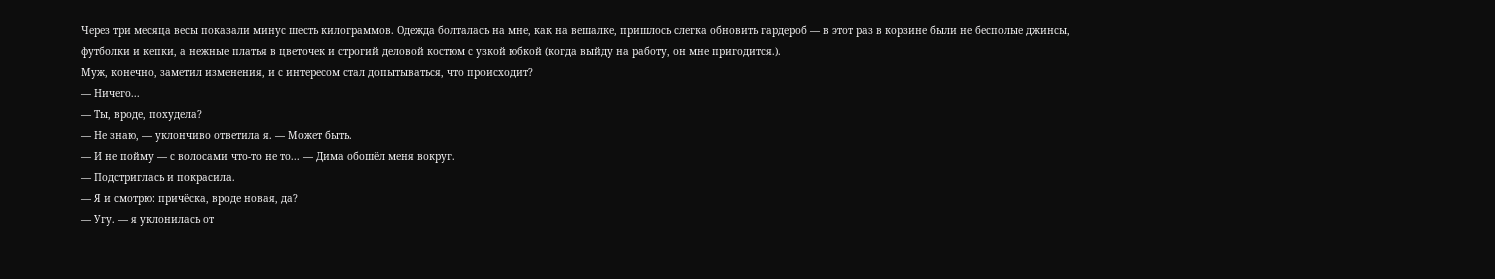Через три месяца весы показали минус шесть килограммов. Одежда болталась на мне, как на вешалке, пришлось слегка обновить гардероб — в этот раз в корзине были не бесполые джинсы, футболки и кепки, а нежные платья в цветочек и строгий деловой костюм с узкой юбкой (когда выйду на работу, он мне пригодится.).
Муж, конечно, заметил изменения, и с интересом стал допытываться, что происходит?
— Ничего...
— Ты, вроде, похудела?
— Не знаю, — уклончиво ответила я. — Может быть.
— И не пойму — с волосами что-то не то... — Дима обошёл меня вокруг.
— Подстриглась и покрасила.
— Я и смотрю: причёска, вроде новая, да?
— Угу. — я уклонилась от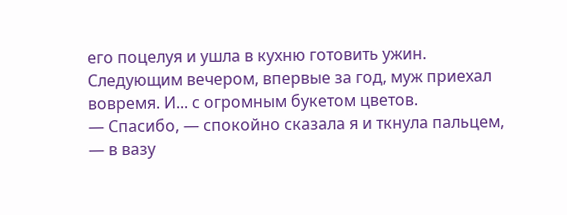его поцелуя и ушла в кухню готовить ужин.
Следующим вечером, впервые за год, муж приехал вовремя. И... с огромным букетом цветов.
— Спасибо, — спокойно сказала я и ткнула пальцем, — в вазу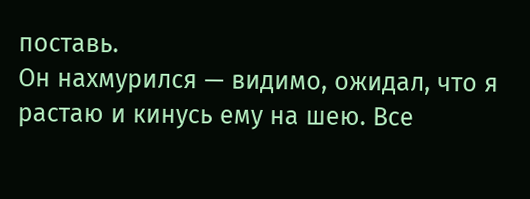поставь.
Он нахмурился — видимо, ожидал, что я растаю и кинусь ему на шею. Все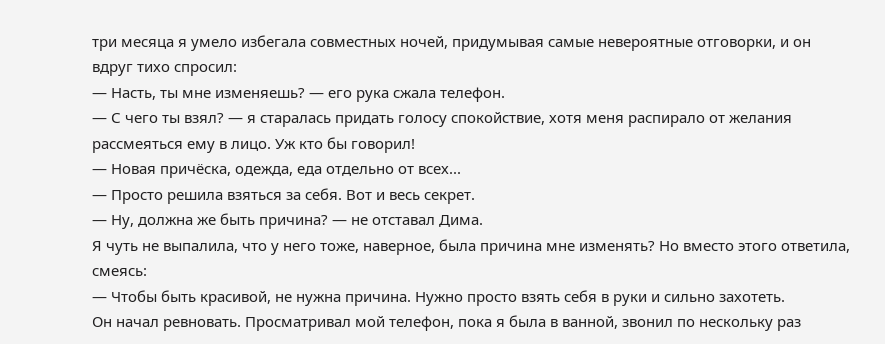три месяца я умело избегала совместных ночей, придумывая самые невероятные отговорки, и он вдруг тихо спросил:
— Насть, ты мне изменяешь? — его рука сжала телефон.
— С чего ты взял? — я старалась придать голосу спокойствие, хотя меня распирало от желания рассмеяться ему в лицо. Уж кто бы говорил!
— Новая причёска, одежда, еда отдельно от всех...
— Просто решила взяться за себя. Вот и весь секрет.
— Ну, должна же быть причина? — не отставал Дима.
Я чуть не выпалила, что у него тоже, наверное, была причина мне изменять? Но вместо этого ответила, смеясь:
— Чтобы быть красивой, не нужна причина. Нужно просто взять себя в руки и сильно захотеть.
Он начал ревновать. Просматривал мой телефон, пока я была в ванной, звонил по нескольку раз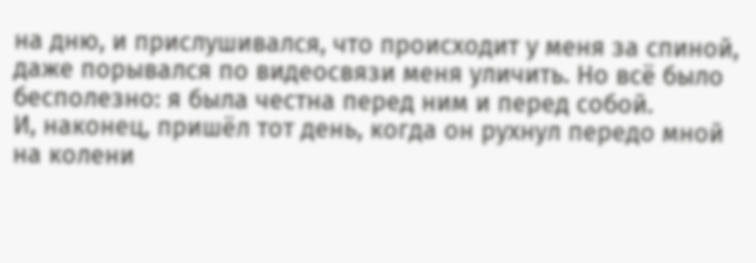на дню, и прислушивался, что происходит у меня за спиной, даже порывался по видеосвязи меня уличить. Но всё было бесполезно: я была честна перед ним и перед собой.
И, наконец, пришёл тот день, когда он рухнул передо мной на колени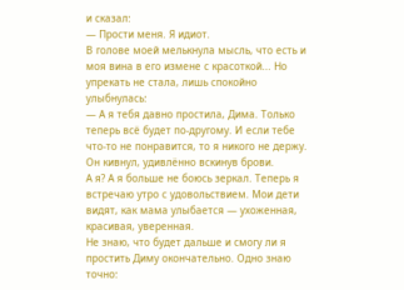и сказал:
— Прости меня. Я идиот.
В голове моей мелькнула мысль, что есть и моя вина в его измене с красоткой... Но упрекать не стала, лишь спокойно улыбнулась:
— А я тебя давно простила, Дима. Только теперь всё будет по-другому. И если тебе что-то не понравится, то я никого не держу.
Он кивнул, удивлённо вскинув брови.
А я? А я больше не боюсь зеркал. Теперь я встречаю утро с удовольствием. Мои дети видят, как мама улыбается — ухоженная, красивая, уверенная.
Не знаю, что будет дальше и смогу ли я простить Диму окончательно. Одно знаю точно: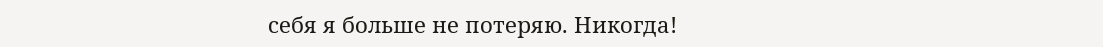себя я больше не потеряю. Никогда!